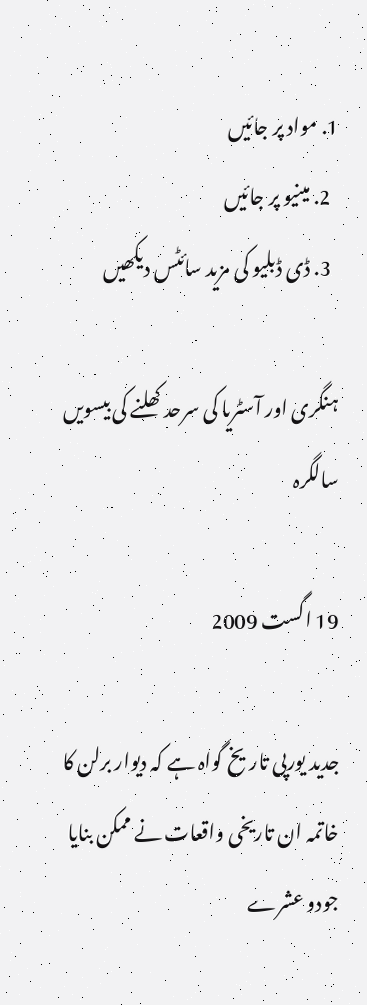1. مواد پر جائیں
  2. مینیو پر جائیں
  3. ڈی ڈبلیو کی مزید سائٹس دیکھیں

ہنگری اور آسٹریا کی سرحد کھلنے کی بیسویں سالگرہ

19 اگست 2009

جدید یورپی تاریخ گواہ ہے کہ دیوار برلن کا خاتمہ ان تاریخی واقعات نے ممکن بنایا جودو عشرے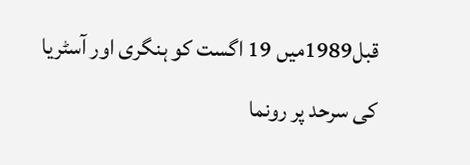قبل1989میں 19 اگست کو ہنگری اور آسٹریا کی سرحد پر رونما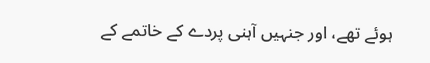ہوئے تھے، اور جنہیں آہنی پردے کے خاتمے کے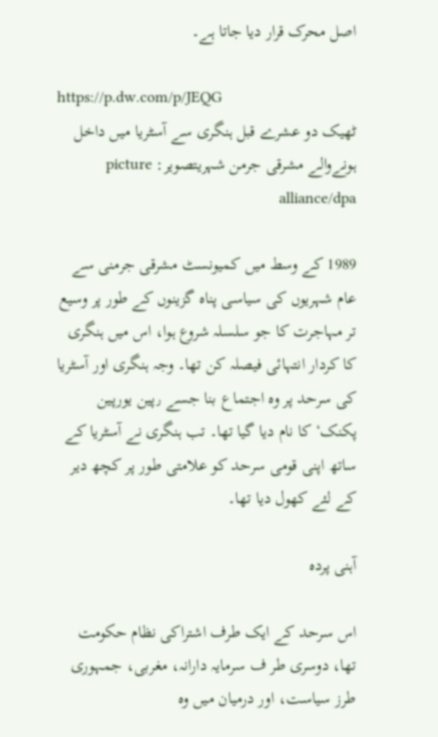اصل محرک قرار دیا جاتا ہے۔

https://p.dw.com/p/JEQG
ٹھیک دو عشرے قبل ہنگری سے آسٹریا میں داخل ہونےوالے مشرقی جرمن شہریتصویر: picture alliance/dpa

1989 کے وسط میں کمیونسٹ مشرقی جرمنی سے عام شہریوں کی سیاسی پناہ گزینوں کے طور پر وسیع تر مہاجرت کا جو سلسلہ شروع ہوا، اس میں ہنگری کا کردار انتہائی فیصلہ کن تھا۔ وجہ ہنگری اور آسٹریا کی سرحد پر وہ اجتماع بنا جسے ٫پین یورپین پکنک‘ کا نام دیا گیا تھا۔ تب ہنگری نے آسٹریا کے ساتھ اپنی قومی سرحد کو علامتی طور پر کچھ دیر کے لئے کھول دیا تھا۔

آہنی پردہ

اس سرحد کے ایک طرف اشتراکی نظام حکومت تھا، دوسری طر ف سرمایہ دارانہ، مغربی، جمہوری طرز سیاست، اور درمیان میں وہ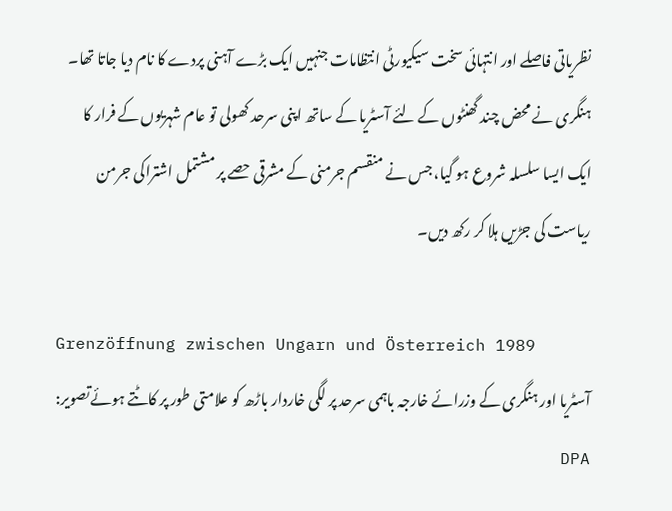نظریاتی فاصلے اور انتہائی سخت سیکیورٹی انتظامات جنہیں ایک بڑے آہنی پردے کا نام دیا جاتا تھا۔ ہنگری نے محض چند گھنٹوں کے لئے آسٹریا کے ساتھ اپنی سرحد کھولی تو عام شہریوں کے فرار کا ایک ایسا سلسلہ شروع ہو گیا، جس نے منقسم جرمنی کے مشرقی حصے پر مشتمل اشتراکی جرمن ریاست کی جڑیں ہلا کر رکھ دیں۔

Grenzöffnung zwischen Ungarn und Österreich 1989
آسٹریا اور ہنگری کے وزرائے خارجہ باہمی سرحد پر لگی خاردار باڑھ کو علامتی طور پر کاٹتے ہوئےتصویر: DPA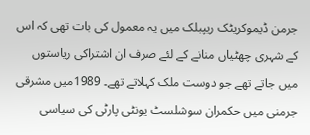جرمن ڈیموکریٹک ریپبلک میں یہ معمول کی بات تھی کہ اس کے شہری چھٹیاں منانے کے لئے صرف ان اشتراکی ریاستوں میں جاتے تھے جو دوست ملک کہلاتے تھے۔ 1989میں مشرقی جرمنی میں حکمران سوشلسٹ یونٹی پارٹی کی سیاسی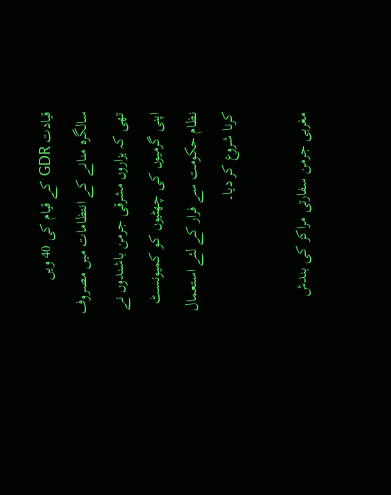قیادت GDR کے قیام کی 40 ویں سالگرہ منانے کے انتظامات میں مصروف تھی کہ ہزاروں مشرقی جرمن باشندوں نے اپنی گرمیوں کی چھٹیوں کو کمیونسٹ نظام حکومت سے فرار کے لئے استعمال کرنا شروع کر دیا۔

مغربی جرمن سفارتی مراکز کی بندش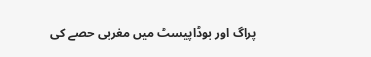پراگ اور بوڈاپیسٹ میں مغربی حصے کی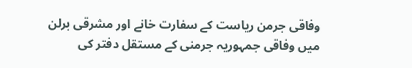وفاقی جرمن ریاست کے سفارت خانے اور مشرقی برلن میں وفاقی جمہوریہ جرمنی کے مستقل دفتر کی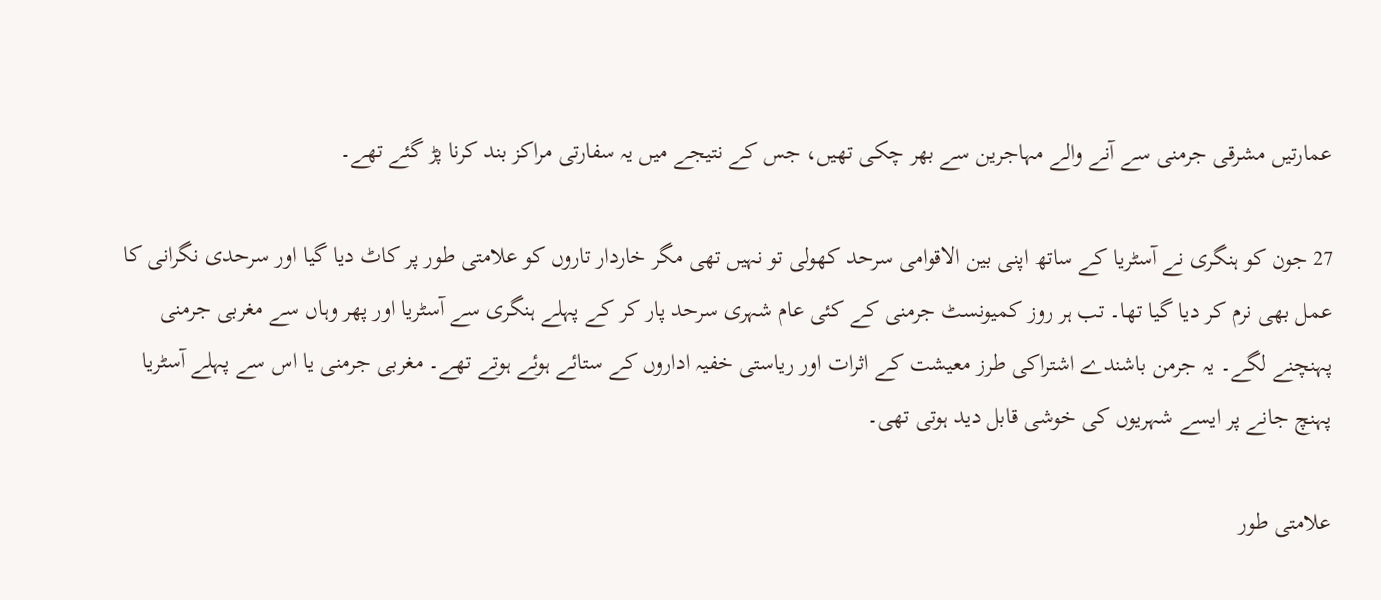عمارتیں مشرقی جرمنی سے آنے والے مہاجرین سے بھر چکی تھیں، جس کے نتیجے میں یہ سفارتی مراکز بند کرنا پڑ گئے تھے۔

27 جون کو ہنگری نے آسٹریا کے ساتھ اپنی بین الاقوامی سرحد کھولی تو نہیں تھی مگر خاردار تاروں کو علامتی طور پر کاٹ دیا گیا اور سرحدی نگرانی کا عمل بھی نرم کر دیا گیا تھا۔ تب ہر روز کمیونسٹ جرمنی کے کئی عام شہری سرحد پار کر کے پہلے ہنگری سے آسٹریا اور پھر وہاں سے مغربی جرمنی پہنچنے لگے۔ یہ جرمن باشندے اشتراکی طرز معیشت کے اثرات اور ریاستی خفیہ اداروں کے ستائے ہوئے ہوتے تھے۔ مغربی جرمنی یا اس سے پہلے آسٹریا پہنچ جانے پر ایسے شہریوں کی خوشی قابل دید ہوتی تھی۔

علامتی طور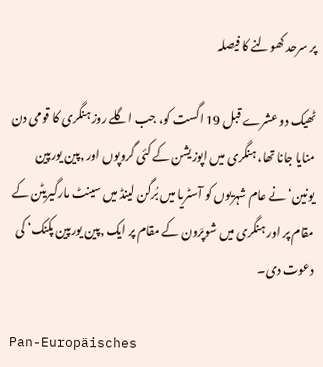پر سرحد کھولنے کا فیصلہ

ٹھیک دو عشرے قبل 19 اگست کو، جب اگلے روز ہنگری کا قومی دن منایا جانا تھا، ہنگری میں اپوزیشن کے کئی گروپوں اور ٫پین یورپین یونین‘ نے عام شہریوں کو آسٹریا میں بُرگن لینڈ میں سینٹ مارگیریٹن کے مقام پر اور ہنگری میں شوپرَون کے مقام پر ایک ٫پین یورپین پکنک‘ کی دعوت دی۔

Pan-Europäisches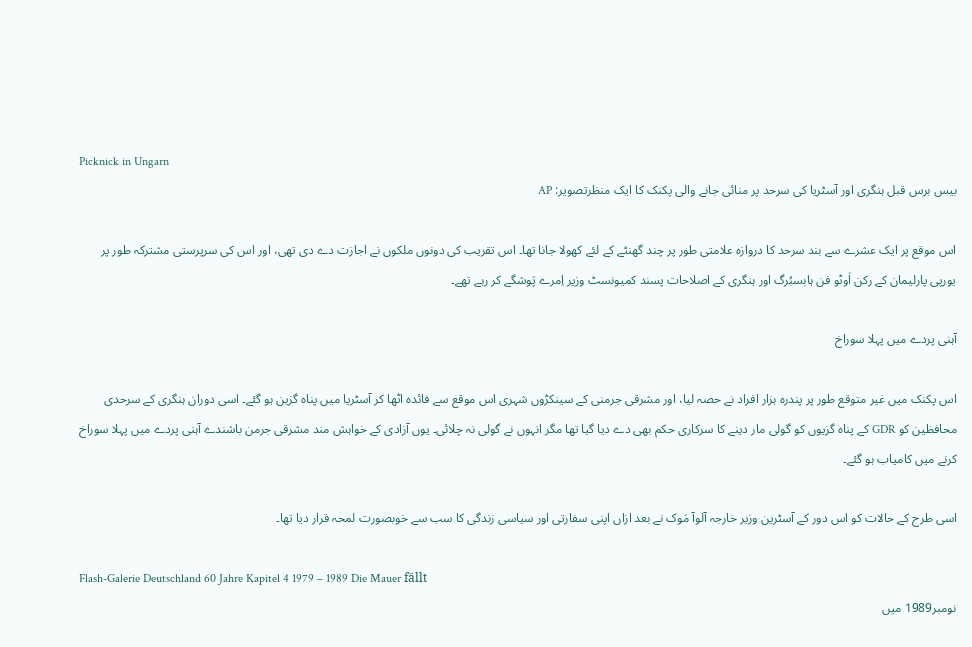Picknick in Ungarn
بیس برس قبل ہنگری اور آسٹریا کی سرحد پر منائی جانے والی پکنک کا ایک منظرتصویر: AP

اس موقع پر ایک عشرے سے بند سرحد کا دروازہ علامتی طور پر چند گھنٹے کے لئے کھولا جانا تھا۔ اس تقریب کی دونوں ملکوں نے اجازت دے دی تھی، اور اس کی سرپرستی مشترکہ طور پر یورپی پارلیمان کے رکن اَوٹو فن ہابسبُرگ اور ہنگری کے اصلاحات پسند کمیونسٹ وزیر اِمرے پَوشگے کر رہے تھے۔

آہنی پردے میں پہلا سوراخ

اس پکنک میں غیر متوقع طور پر پندرہ ہزار افراد نے حصہ لیا، اور مشرقی جرمنی کے سینکڑوں شہری اس موقع سے فائدہ اٹھا کر آسٹریا میں پناہ گزین ہو گئے۔ اسی دوران ہنگری کے سرحدی محافظین کو GDR کے پناہ گزیوں کو گولی مار دینے کا سرکاری حکم بھی دے دیا گیا تھا مگر انہوں نے گولی نہ چلائی۔ یوں آزادی کے خواہش مند مشرقی جرمن باشندے آہنی پردے میں پہلا سوراخ کرنے میں کامیاب ہو گئے۔

اسی طرح کے حالات کو اس دور کے آسٹرین وزیر خارجہ آلوآ مَوک نے بعد ازاں اپنی سفارتی اور سیاسی زندگی کا سب سے خوبصورت لمحہ قرار دیا تھا۔

Flash-Galerie Deutschland 60 Jahre Kapitel 4 1979 – 1989 Die Mauer fällt
نومبر1989 میں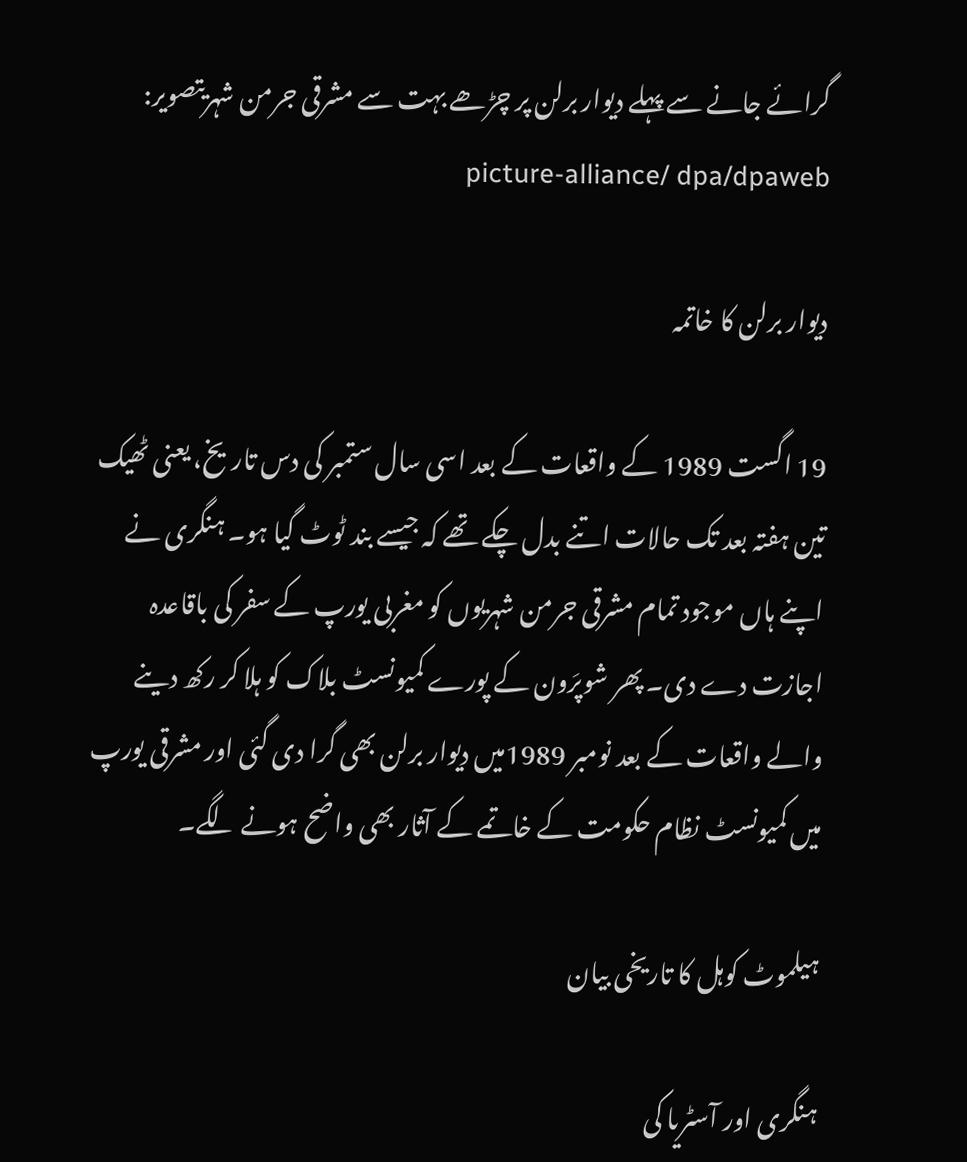گرائے جانے سے پہلے دیوار برلن پر چڑھے بہت سے مشرقی جرمن شہریتصویر: picture-alliance/ dpa/dpaweb

دیوار برلن کا خاتمہ

19 اگست 1989 کے واقعات کے بعد اسی سال ستمبر کی دس تاریخ، یعنی ٹھیک تین ہفتہ بعد تک حالات اتنے بدل چکے تھے کہ جیسے بند ٹوٹ گیا ہو۔ ہنگری نے اپنے ہاں موجود تمام مشرقی جرمن شہریوں کو مغربی یورپ کے سفر کی باقاعدہ اجازت دے دی۔ پھر شوپرَون کے پورے کمیونسٹ بلاک کو ہلا کر رکھ دینے والے واقعات کے بعد نومبر 1989میں دیوار برلن بھی گرا دی گئی اور مشرقی یورپ میں کمیونسٹ نظام حکومت کے خاتمے کے آثار بھی واضح ہونے لگے۔

ہیلموٹ کوہل کا تاریخی بیان

ہنگری اور آسٹریا کی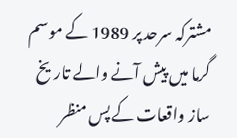مشترکہ سرحد پر 1989 کے موسم گرما میں پیش آنے والے تاریخ ساز واقعات کے پس منظر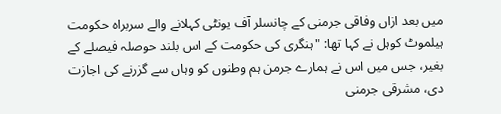میں بعد ازاں وفاقی جرمنی کے چانسلر آف یونٹی کہلانے والے سربراہ حکومت ہیلموٹ کوہل نے کہا تھا: "ہنگری کی حکومت کے اس بلند حوصلہ فیصلے کے بغیر، جس میں اس نے ہمارے جرمن ہم وطنوں کو وہاں سے گزرنے کی اجازت دی، مشرقی جرمنی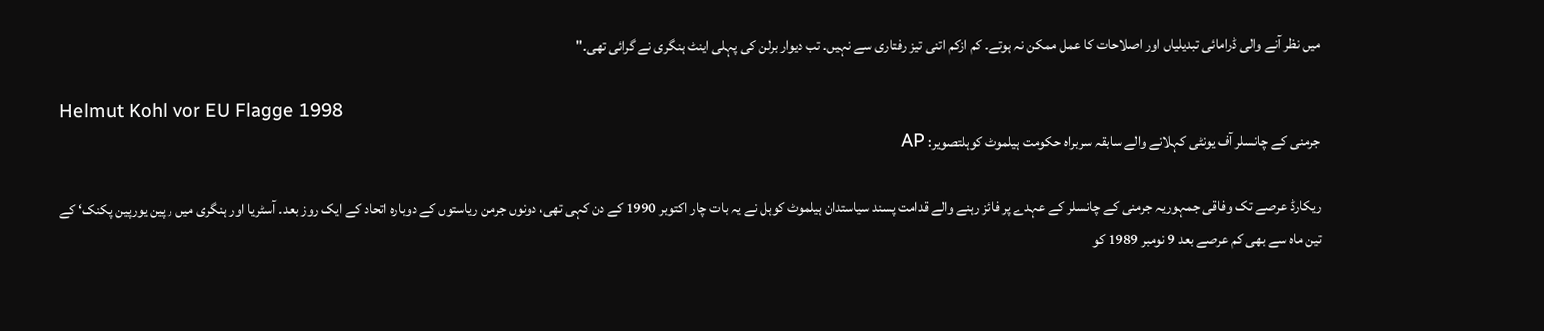میں نظر آنے والی ڈرامائی تبدیلیاں اور اصلاحات کا عمل ممکن نہ ہوتے۔ کم ازکم اتنی تیز رفتاری سے نہیں۔ تب دیوار برلن کی پہلی اینٹ ہنگری نے گرائی تھی۔"

Helmut Kohl vor EU Flagge 1998
جرمنی کے چانسلر آف یونٹی کہلانے والے سابقہ سربراہ حکومت ہیلموٹ کوہلتصویر: AP

ریکارڈ عرصے تک وفاقی جمہوریہ جرمنی کے چانسلر کے عہدے پر فائز رہنے والے قدامت پسند سیاستدان ہیلموٹ کوہل نے یہ بات چار اکتوبر 1990 کے دن کہی تھی، دونوں جرمن ریاستوں کے دوبارہ اتحاد کے ایک روز بعد۔ آسٹریا اور ہنگری میں ٫پین یورپین پکنک‘ کے تین ماہ سے بھی کم عرصے بعد 9 نومبر 1989 کو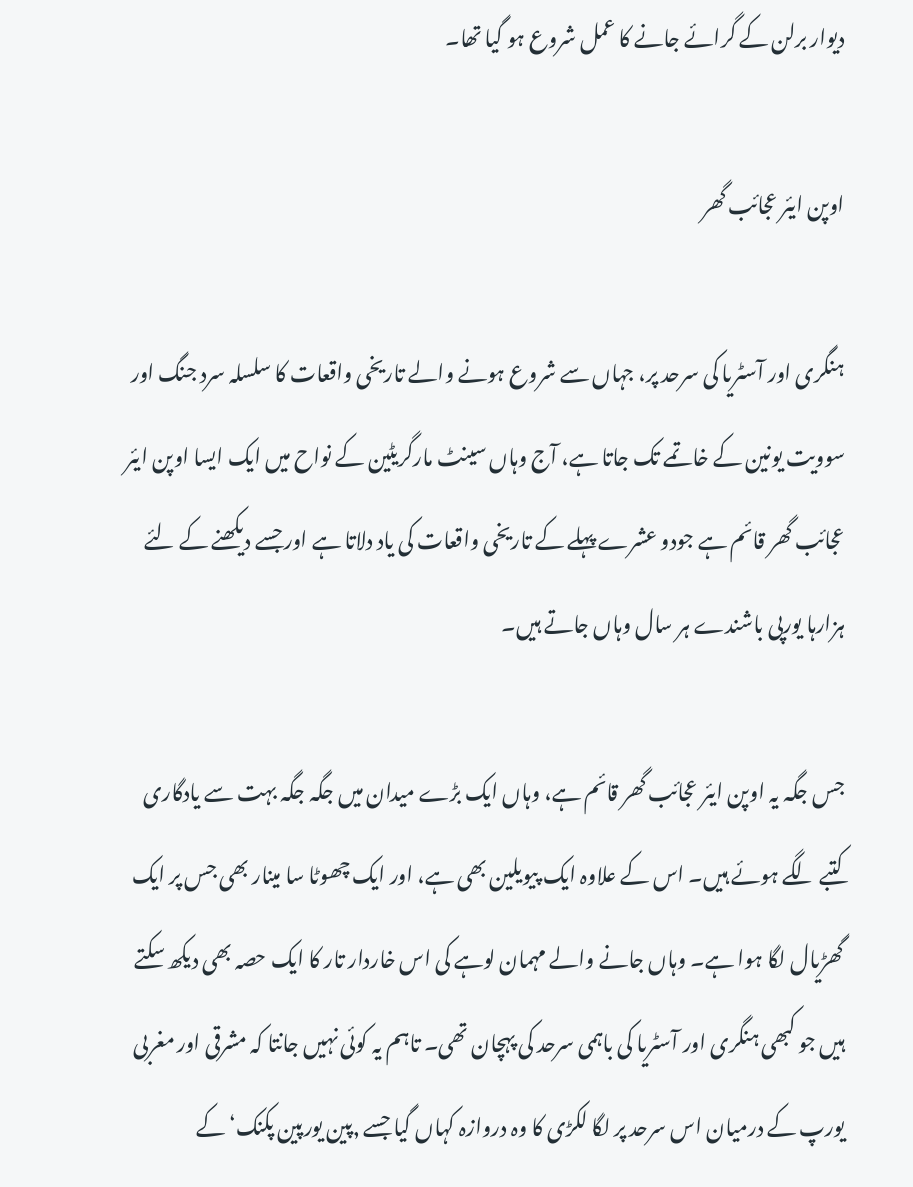دیوار برلن کے گرائے جانے کا عمل شروع ہو گیا تھا۔

اوپن ایئر عجائب گھر

ہنگری اور آسٹریا کی سرحد پر، جہاں سے شروع ہونے والے تاریخی واقعات کا سلسلہ سرد جنگ اور سوویت یونین کے خاتمے تک جاتا ہے، آج وہاں سینٹ مارگریٹین کے نواح میں ایک ایسا اوپن ایئر عجائب گھر قائم ہے جودو عشرے پہلے کے تاریخی واقعات کی یاد دلاتا ہے اور جسے دیکھنے کے لئے ہزارہا یورپی باشندے ہر سال وہاں جاتے ہیں۔

جس جگہ یہ اوپن ایئر عجائب گھر قائم ہے، وہاں ایک بڑے میدان میں جگہ جگہ بہت سے یادگاری کتبے لگے ہوئے ہیں۔ اس کے علاوہ ایک پیویلین بھی ہے، اور ایک چھوٹا سا مینار بھی جس پر ایک گھڑیال لگا ہوا ہے۔ وہاں جانے والے مہمان لوہے کی اس خاردار تار کا ایک حصہ بھی دیکھ سکتے ہیں جو کبھی ہنگری اور آسٹریا کی باہمی سرحد کی پہچان تھی۔ تاہم یہ کوئی نہیں جانتا کہ مشرقی اور مغربی یورپ کے درمیان اس سرحد پر لگا لکڑی کا وہ دروازہ کہاں گیا جسے ٫پین یورپین پکنک‘ کے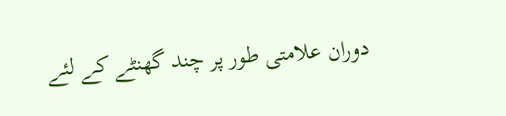دوران علامتی طور پر چند گھنٹے کے لئے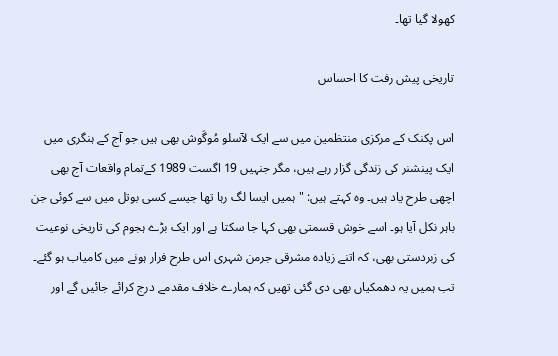کھولا گیا تھا۔

تاریخی پیش رفت کا احساس

اس پکنک کے مرکزی منتظمین میں سے ایک لآسلو مُوگَوش بھی ہیں جو آج کے ہنگری میں ایک پینشنر کی زندگی گزار رہے ہیں، مگر جنہیں 19 اگست 1989 کےتمام واقعات آج بھی اچھی طرح یاد ہیں۔ وہ کہتے ہیں: "ہمیں ایسا لگ رہا تھا جیسے کسی بوتل میں سے کوئی جن باہر نکل آیا ہو۔ اسے خوش قسمتی بھی کہا جا سکتا ہے اور ایک بڑے ہجوم کی تاریخی نوعیت کی زبردستی بھی، کہ اتنے زیادہ مشرقی جرمن شہری اس طرح فرار ہونے میں کامیاب ہو گئے۔ تب ہمیں یہ دھمکیاں بھی دی گئی تھیں کہ ہمارے خلاف مقدمے درج کرائے جائیں گے اور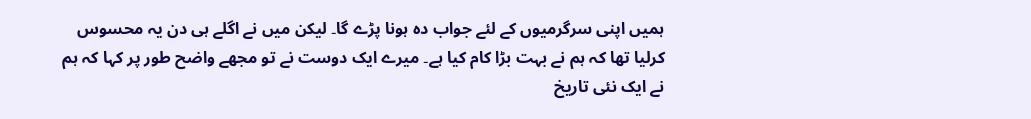ہمیں اپنی سرگرمیوں کے لئے جواب دہ ہونا پڑے گا۔ لیکن میں نے اگلے ہی دن یہ محسوس کرلیا تھا کہ ہم نے بہت بڑا کام کیا ہے۔ میرے ایک دوست نے تو مجھے واضح طور پر کہا کہ ہم نے ایک نئی تاریخ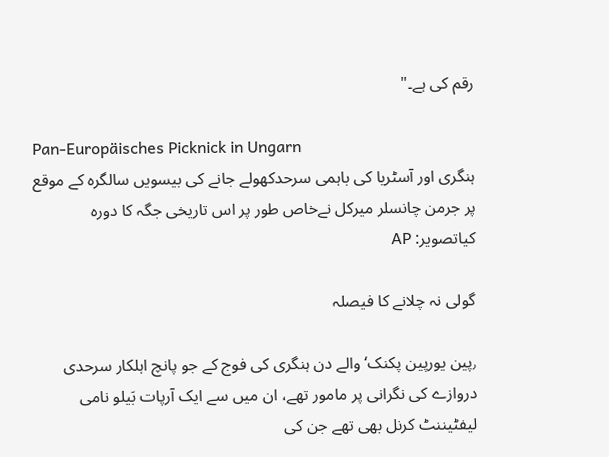رقم کی ہے۔"

Pan-Europäisches Picknick in Ungarn
ہنگری اور آسٹریا کی باہمی سرحدکھولے جانے کی بیسویں سالگرہ کے موقع پر جرمن چانسلر میرکل نےخاص طور پر اس تاریخی جگہ کا دورہ کیاتصویر: AP

گولی نہ چلانے کا فیصلہ

٫پین یورپین پکنک‘ والے دن ہنگری کی فوج کے جو پانچ اہلکار سرحدی دروازے کی نگرانی پر مامور تھے، ان میں سے ایک آرپات بَیلو نامی لیفٹیننٹ کرنل بھی تھے جن کی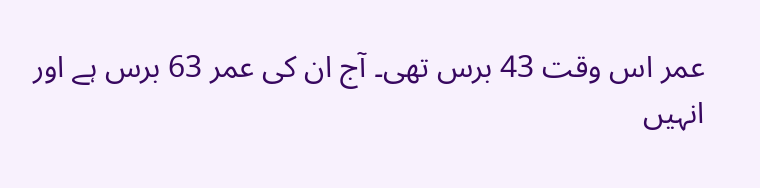عمر اس وقت 43 برس تھی۔ آج ان کی عمر 63 برس ہے اور انہیں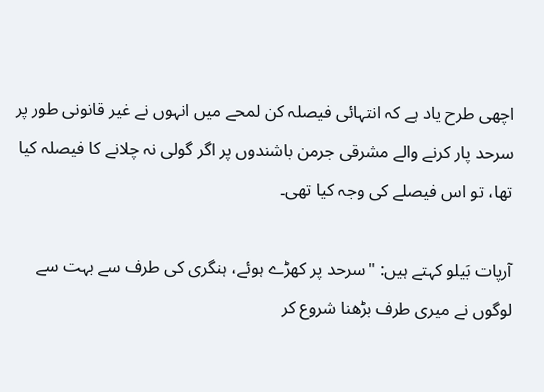اچھی طرح یاد ہے کہ انتہائی فیصلہ کن لمحے میں انہوں نے غیر قانونی طور پر سرحد پار کرنے والے مشرقی جرمن باشندوں پر اگر گولی نہ چلانے کا فیصلہ کیا تھا، تو اس فیصلے کی وجہ کیا تھی۔

آرپات بَیلو کہتے ہیں: "سرحد پر کھڑے ہوئے، ہنگری کی طرف سے بہت سے لوگوں نے میری طرف بڑھنا شروع کر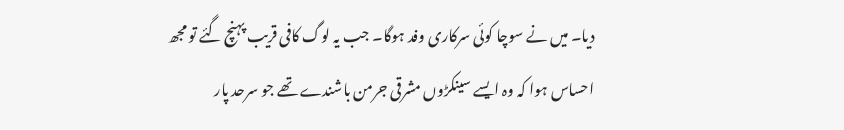دیا۔ میں نے سوچا کوئی سرکاری وفد ہوگا۔ جب یہ لوگ کافی قریب پہنچ گئے تو مجھ احساس ہوا کہ وہ ایسے سینکڑوں مشرقی جرمن باشندے تھے جو سرحد پار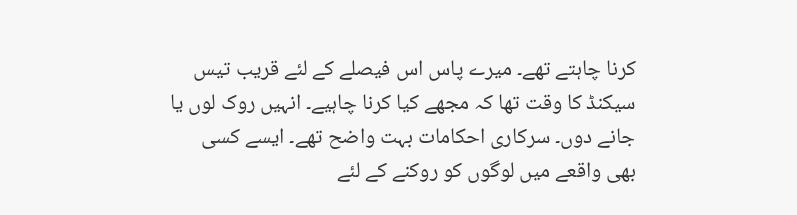کرنا چاہتے تھے۔ میرے پاس اس فیصلے کے لئے قریب تیس سیکنڈ کا وقت تھا کہ مجھے کیا کرنا چاہیے۔ انہیں روک لوں یا جانے دوں۔ سرکاری احکامات بہت واضح تھے۔ ایسے کسی بھی واقعے میں لوگوں کو روکنے کے لئے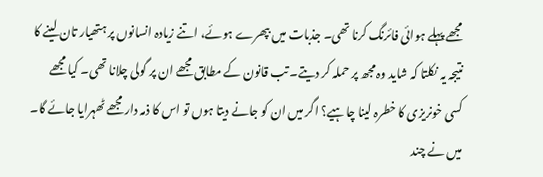مجھے پہلے ہوائی فائرنگ کرنا تھی۔ جذبات میں بپھرے ہوئے، اتنے زیادہ انسانوں پر ہتھیار تان لینے کا نتیجہ یہ نکلتا کہ شاید وہ مجھ پر حملہ کر دیتے۔ تب قانون کے مطابق مجھے ان پر گولی چلانا تھی۔ کیا مجھے کسی خونریزی کا خطرہ لینا چاہیے؟ اگر میں ان کو جانے دیتا ہوں تو اس کا ذمہ دار مجھے ٹھہرایا جائے گا۔ میں نے چند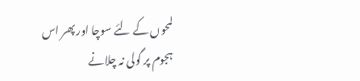لمحوں کے لئے سوچا اور پھر اس ہجوم پر گولی نہ چلانے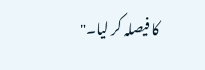کا فیصلہ کر لیا۔"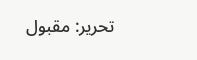تحریر: مقبول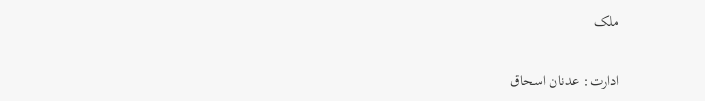ملک

ادارت: عدنان اسحاق